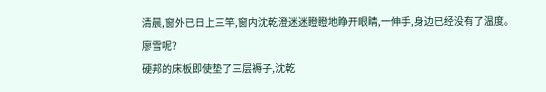清晨,窗外已日上三竿,窗内沈乾澄迷迷瞪瞪地睁开眼睛,一伸手,身边已经没有了温度。
廖雪呢?
硬邦的床板即使垫了三层褥子,沈乾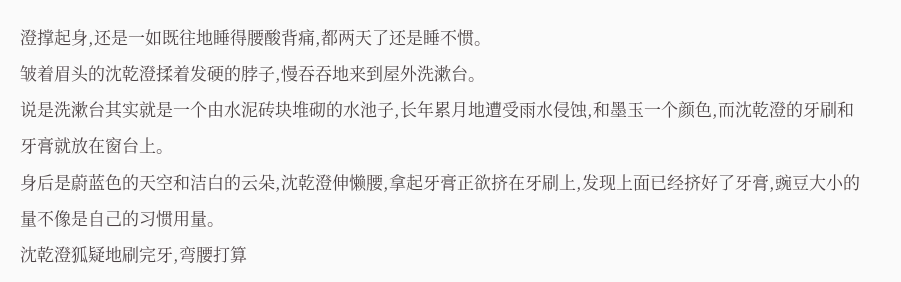澄撑起身,还是一如既往地睡得腰酸背痛,都两天了还是睡不惯。
皱着眉头的沈乾澄揉着发硬的脖子,慢吞吞地来到屋外洗漱台。
说是洗漱台其实就是一个由水泥砖块堆砌的水池子,长年累月地遭受雨水侵蚀,和墨玉一个颜色,而沈乾澄的牙刷和牙膏就放在窗台上。
身后是蔚蓝色的天空和洁白的云朵,沈乾澄伸懒腰,拿起牙膏正欲挤在牙刷上,发现上面已经挤好了牙膏,豌豆大小的量不像是自己的习惯用量。
沈乾澄狐疑地刷完牙,弯腰打算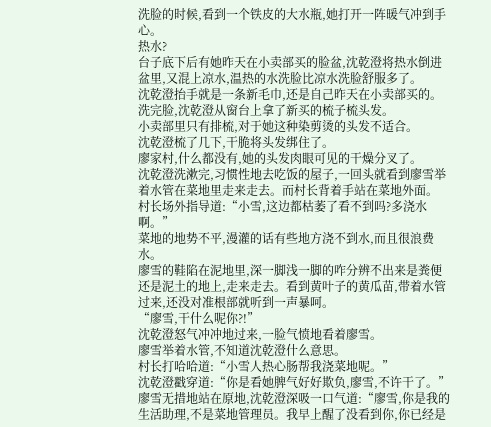洗脸的时候,看到一个铁皮的大水瓶,她打开一阵暖气冲到手心。
热水?
台子底下后有她昨天在小卖部买的脸盆,沈乾澄将热水倒进盆里,又混上凉水,温热的水洗脸比凉水洗脸舒服多了。
沈乾澄抬手就是一条新毛巾,还是自己昨天在小卖部买的。
洗完脸,沈乾澄从窗台上拿了新买的梳子梳头发。
小卖部里只有排梳,对于她这种染剪烫的头发不适合。
沈乾澄梳了几下,干脆将头发绑住了。
廖家村,什么都没有,她的头发肉眼可见的干燥分叉了。
沈乾澄洗漱完,习惯性地去吃饭的屋子,一回头就看到廖雪举着水管在菜地里走来走去。而村长背着手站在菜地外面。
村长场外指导道:“小雪,这边都枯萎了看不到吗?多浇水啊。”
菜地的地势不平,漫灌的话有些地方浇不到水,而且很浪费水。
廖雪的鞋陷在泥地里,深一脚浅一脚的咋分辨不出来是粪便还是泥土的地上,走来走去。看到黄叶子的黄瓜苗,带着水管过来,还没对准根部就听到一声暴呵。
“廖雪,干什么呢你?!”
沈乾澄怒气冲冲地过来,一脸气愤地看着廖雪。
廖雪举着水管,不知道沈乾澄什么意思。
村长打哈哈道:“小雪人热心肠帮我浇菜地呢。”
沈乾澄戳穿道:“你是看她脾气好好欺负,廖雪,不许干了。”
廖雪无措地站在原地,沈乾澄深吸一口气道:“廖雪,你是我的生活助理,不是菜地管理员。我早上醒了没看到你,你已经是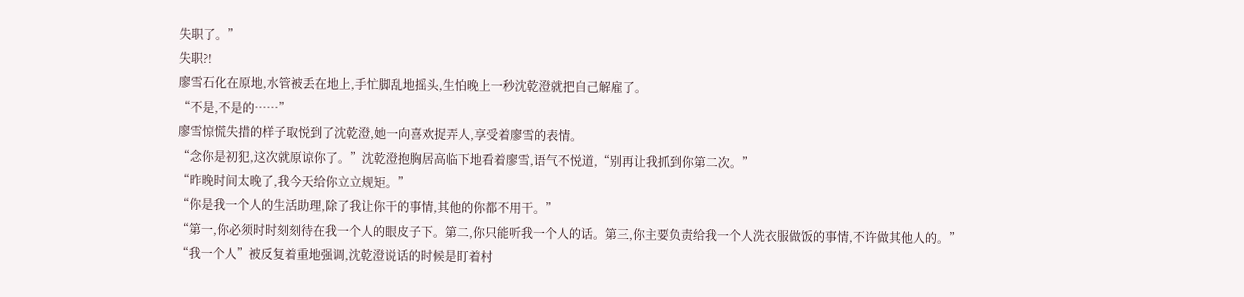失职了。”
失职?!
廖雪石化在原地,水管被丢在地上,手忙脚乱地摇头,生怕晚上一秒沈乾澄就把自己解雇了。
“不是,不是的……”
廖雪惊慌失措的样子取悦到了沈乾澄,她一向喜欢捉弄人,享受着廖雪的表情。
“念你是初犯,这次就原谅你了。”沈乾澄抱胸居高临下地看着廖雪,语气不悦道,“别再让我抓到你第二次。”
“昨晚时间太晚了,我今天给你立立规矩。”
“你是我一个人的生活助理,除了我让你干的事情,其他的你都不用干。”
“第一,你必须时时刻刻待在我一个人的眼皮子下。第二,你只能听我一个人的话。第三,你主要负责给我一个人洗衣服做饭的事情,不许做其他人的。”
“我一个人”被反复着重地强调,沈乾澄说话的时候是盯着村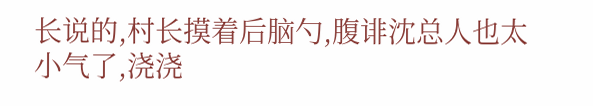长说的,村长摸着后脑勺,腹诽沈总人也太小气了,浇浇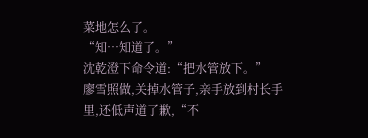菜地怎么了。
“知…知道了。”
沈乾澄下命令道:“把水管放下。”
廖雪照做,关掉水管子,亲手放到村长手里,还低声道了歉,“不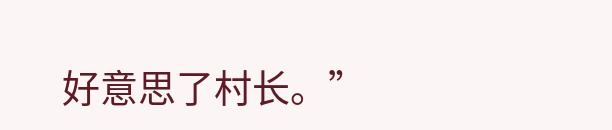好意思了村长。”